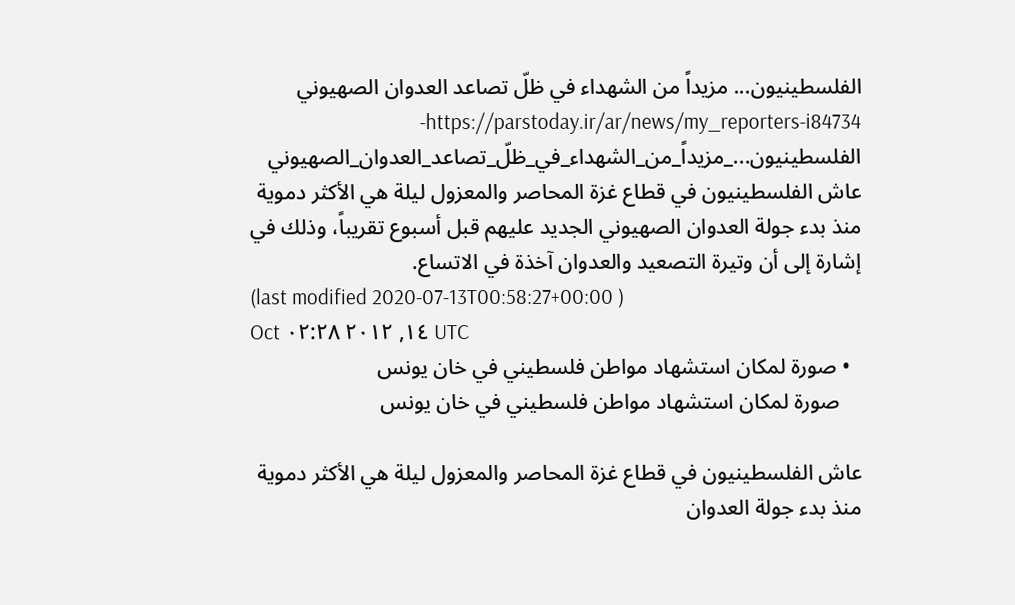الفلسطينيون... مزيداً من الشهداء في ظلّ تصاعد العدوان الصهيوني
https://parstoday.ir/ar/news/my_reporters-i84734-الفلسطينيون..._مزيداً_من_الشهداء_في_ظلّ_تصاعد_العدوان_الصهيوني
عاش الفلسطينيون في قطاع غزة المحاصر والمعزول ليلة هي الأكثر دموية منذ بدء جولة العدوان الصهيوني الجديد عليهم قبل أسبوع تقريباً، وذلك في إشارة إلى أن وتيرة التصعيد والعدوان آخذة في الاتساع.
(last modified 2020-07-13T00:58:27+00:00 )
Oct ١٤, ٢٠١٢ ٠٢:٢٨ UTC
  • صورة لمكان استشهاد مواطن فلسطيني في خان يونس
    صورة لمكان استشهاد مواطن فلسطيني في خان يونس

عاش الفلسطينيون في قطاع غزة المحاصر والمعزول ليلة هي الأكثر دموية منذ بدء جولة العدوان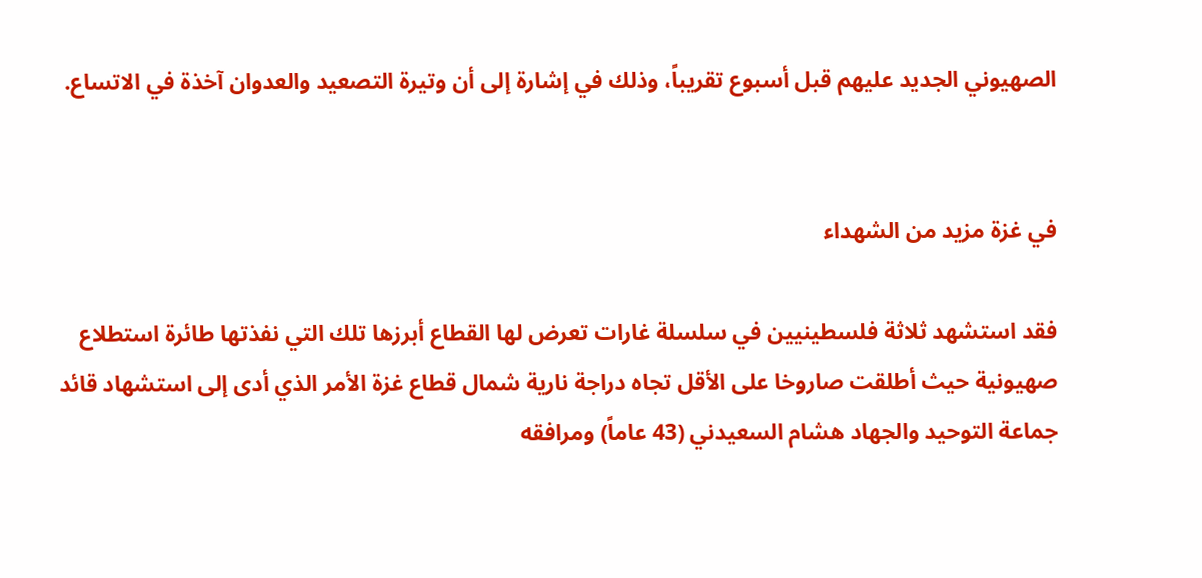الصهيوني الجديد عليهم قبل أسبوع تقريباً، وذلك في إشارة إلى أن وتيرة التصعيد والعدوان آخذة في الاتساع.


في غزة مزيد من الشهداء

فقد استشهد ثلاثة فلسطينيين في سلسلة غارات تعرض لها القطاع أبرزها تلك التي نفذتها طائرة استطلاع صهيونية حيث أطلقت صاروخا على الأقل تجاه دراجة نارية شمال قطاع غزة الأمر الذي أدى إلى استشهاد قائد جماعة التوحيد والجهاد هشام السعيدني (43 عاماً) ومرافقه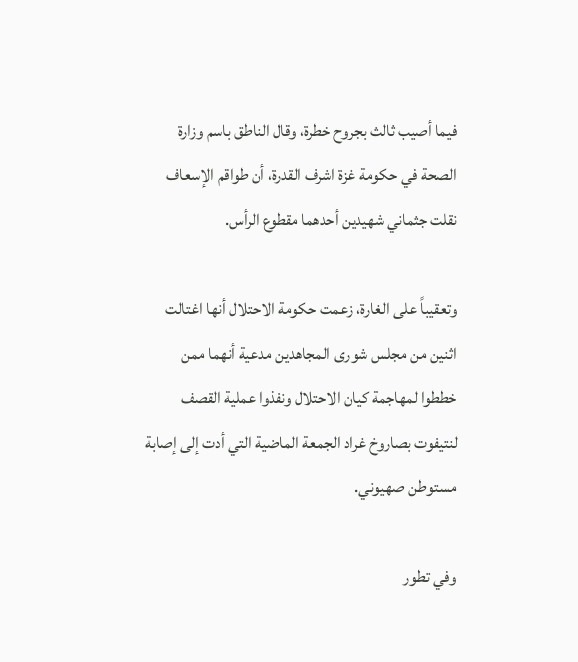فيما أصيب ثالث بجروح خطرة، وقال الناطق باسم وزارة الصحة في حكومة غزة اشرف القدرة، أن طواقم الإسعاف نقلت جثماني شهيدين أحدهما مقطوع الرأس.

وتعقيباً على الغارة، زعمت حكومة الاحتلال أنها اغتالت اثنين من مجلس شورى المجاهدين مدعية أنهما ممن خططوا لمهاجمة كيان الاحتلال ونفذوا عملية القصف لنتيفوت بصاروخ غراد الجمعة الماضية التي أدت إلى إصابة مستوطن صهيوني.

وفي تطور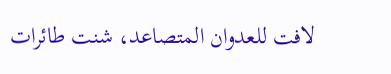لافت للعدوان المتصاعد، شنت طائرات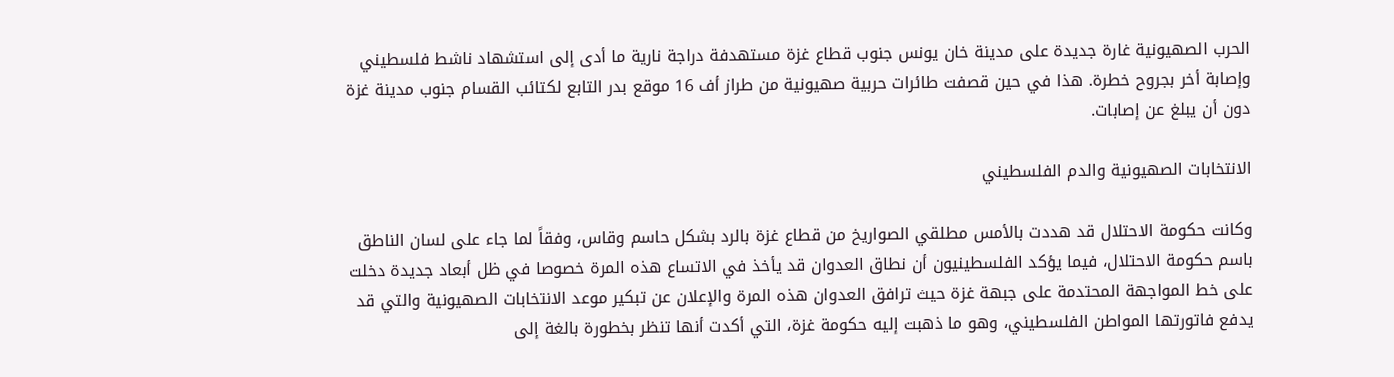الحرب الصهيونية غارة جديدة على مدينة خان يونس جنوب قطاع غزة مستهدفة دراجة نارية ما أدى إلى استشهاد ناشط فلسطيني وإصابة أخر بجروح خطرة. هذا في حين قصفت طائرات حربية صهيونية من طراز أف 16 موقع بدر التابع لكتائب القسام جنوب مدينة غزة دون أن يبلغ عن إصابات.

الانتخابات الصهيونية والدم الفلسطيني

وكانت حكومة الاحتلال قد هددت بالأمس مطلقي الصواريخ من قطاع غزة بالرد بشكل حاسم وقاس، وفقاً لما جاء على لسان الناطق باسم حكومة الاحتلال، فيما يؤكد الفلسطينيون أن نطاق العدوان قد يأخذ في الاتساع هذه المرة خصوصا في ظل أبعاد جديدة دخلت على خط المواجهة المحتدمة على جبهة غزة حيث ترافق العدوان هذه المرة والإعلان عن تبكير موعد الانتخابات الصهيونية والتي قد يدفع فاتورتها المواطن الفلسطيني، وهو ما ذهبت إليه حكومة غزة، التي أكدت أنها تنظر بخطورة بالغة إلى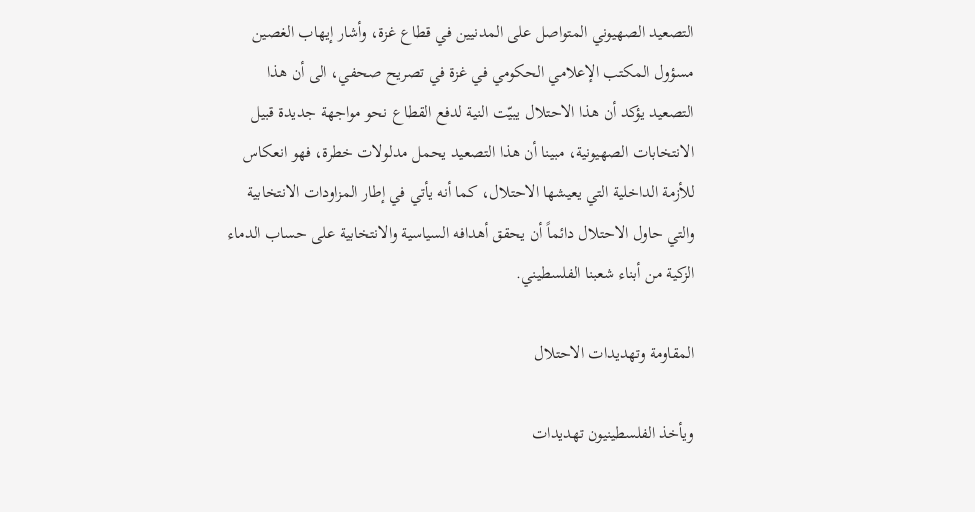التصعيد الصهيوني المتواصل على المدنيين في قطاع غزة، وأشار إيهاب الغصين مسؤول المكتب الإعلامي الحكومي في غزة في تصريح صحفي، الى أن هذا التصعيد يؤكد أن هذا الاحتلال يبيّت النية لدفع القطاع نحو مواجهة جديدة قبيل الانتخابات الصهيونية، مبينا أن هذا التصعيد يحمل مدلولات خطرة، فهو انعكاس للأزمة الداخلية التي يعيشها الاحتلال، كما أنه يأتي في إطار المزاودات الانتخابية والتي حاول الاحتلال دائماً أن يحقق أهدافه السياسية والانتخابية على حساب الدماء الزكية من أبناء شعبنا الفلسطيني.

المقاومة وتهديدات الاحتلال

ويأخذ الفلسطينيون تهديدات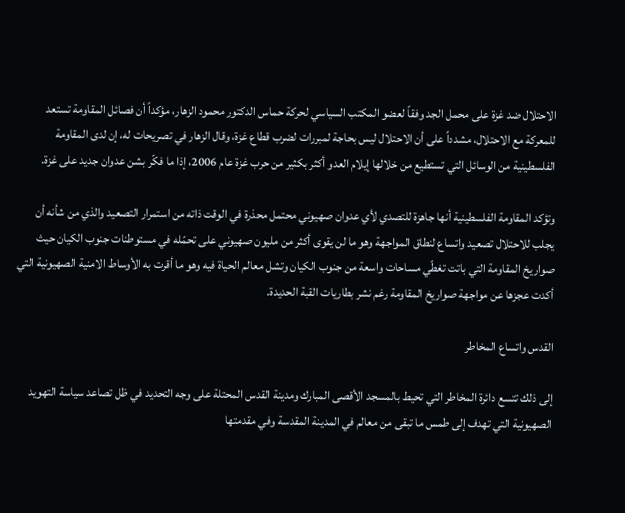الاحتلال ضد غزة على محمل الجد وفقاً لعضو المكتب السياسي لحركة حماس الدكتور محمود الزهار، مؤكداً أن فصائل المقاومة تستعد للمعركة مع الاحتلال، مشدداً على أن الاحتلال ليس بحاجة لمبررات لضرب قطاع غزة، وقال الزهار في تصريحات له، إن لدى المقاومة الفلسطينية من الوسائل التي تستطيع من خلالها إيلام العدو أكثر بكثير من حرب غزة عام 2006، إذا ما فكّر بشن عدوان جديد على غزة.

وتؤكد المقاومة الفلسطينية أنها جاهزة للتصدي لأي عدوان صهيوني محتمل محذرة في الوقت ذاته من استمرار التصعيد والذي من شأنه أن يجلب للاحتلال تصعيد واتساع لنطاق المواجهة وهو ما لن يقوى أكثر من مليون صهيوني على تحمّله في مستوطنات جنوب الكيان حيث صواريخ المقاومة التي باتت تغطّي مساحات واسعة من جنوب الكيان وتشل معالم الحياة فيه وهو ما أقرت به الأوساط الامنية الصهيونية التي أكدت عجزها عن مواجهة صواريخ المقاومة رغم نشر بطاريات القبة الحديدة.

القدس واتساع المخاطر

إلى ذلك تتسع دائرة المخاطر التي تحيط بالمسجد الأقصى المبارك ومدينة القدس المحتلة على وجه التحديد في ظل تصاعد سياسة التهويد الصهيونية التي تهدف إلى طمس ما تبقى من معالم في المدينة المقدسة وفي مقدمتها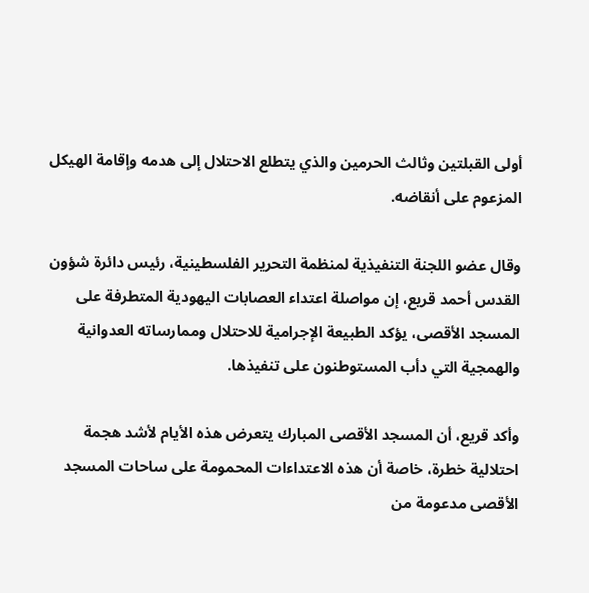أولى القبلتين وثالث الحرمين والذي يتطلع الاحتلال إلى هدمه وإقامة الهيكل المزعوم على أنقاضه.

وقال عضو اللجنة التنفيذية لمنظمة التحرير الفلسطينية، رئيس دائرة شؤون القدس أحمد قريع، إن مواصلة اعتداء العصابات اليهودية المتطرفة على المسجد الأقصى، يؤكد الطبيعة الإجرامية للاحتلال وممارساته العدوانية والهمجية التي دأب المستوطنون على تنفيذها.

وأكد قريع، أن المسجد الأقصى المبارك يتعرض هذه الأيام لأشد هجمة احتلالية خطرة، خاصة أن هذه الاعتداءات المحمومة على ساحات المسجد الأقصى مدعومة من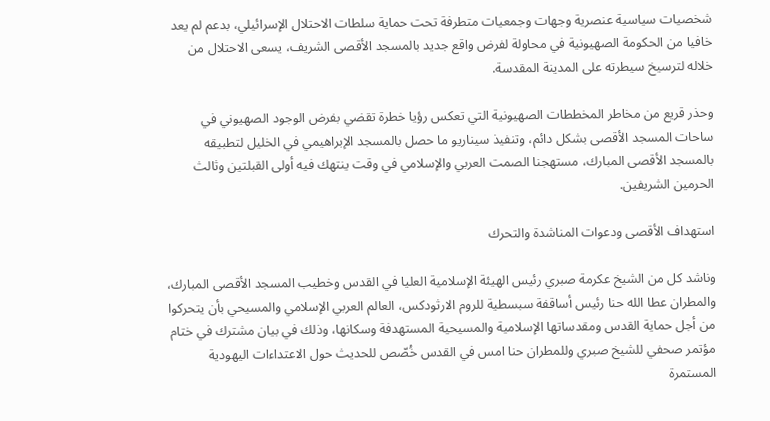شخصيات سياسية عنصرية وجهات وجمعيات متطرفة تحت حماية سلطات الاحتلال الإسرائيلي، بدعم لم يعد خافيا من الحكومة الصهيونية في محاولة لفرض واقع جديد بالمسجد الأقصى الشريف، يسعى الاحتلال من خلاله لترسيخ سيطرته على المدينة المقدسة.

وحذر قريع من مخاطر المخططات الصهيونية التي تعكس رؤيا خطرة تقضي بفرض الوجود الصهيوني في ساحات المسجد الأقصى بشكل دائم، وتنفيذ سيناريو ما حصل بالمسجد الإبراهيمي في الخليل لتطبيقه بالمسجد الأقصى المبارك، مستهجنا الصمت العربي والإسلامي في وقت ينتهك فيه أولى القبلتين وثالث الحرمين الشريفين.

استهداف الأقصى ودعوات المناشدة والتحرك

وناشد كل من الشيخ عكرمة صبري رئيس الهيئة الإسلامية العليا في القدس وخطيب المسجد الأقصى المبارك، والمطران عطا الله حنا رئيس أساقفة سبسطية للروم الارثودكس، العالم العربي الإسلامي والمسيحي بأن يتحركوا من أجل حماية القدس ومقدساتها الإسلامية والمسيحية المستهدفة وسكانها، وذلك في بيان مشترك في ختام مؤتمر صحفي للشيخ صبري وللمطران حنا امس في القدس خُصّص للحديث حول الاعتداءات اليهودية المستمرة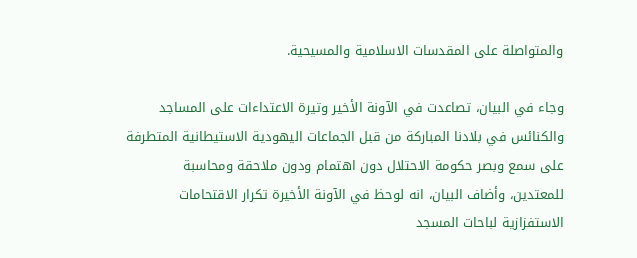والمتواصلة على المقدسات الاسلامية والمسيحية.

وجاء في البيان، تصاعدت في الآونة الأخير وتيرة الاعتداءات على المساجد والكنائس في بلادنا المباركة من قبل الجماعات اليهودية الاستيطانية المتطرفة على سمع وبصر حكومة الاحتلال دون اهتمام ودون ملاحقة ومحاسبة للمعتدين، وأضاف البيان، انه لوحظ في الآونة الأخيرة تكرار الاقتحامات الاستفزازية لباحات المسجد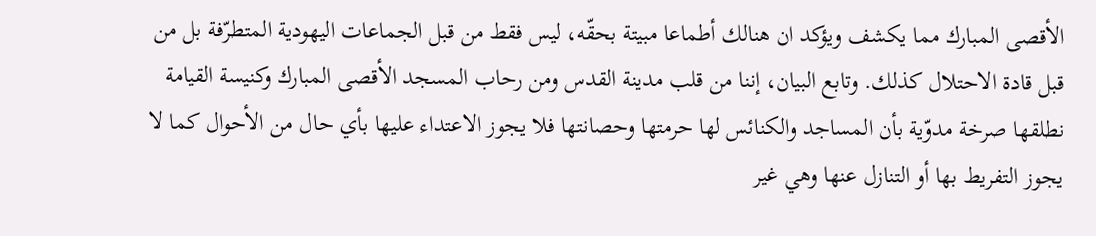الأقصى المبارك مما يكشف ويؤكد ان هنالك أطماعا مبيتة بحقّه، ليس فقط من قبل الجماعات اليهودية المتطرّفة بل من قبل قادة الاحتلال كذلك. وتابع البيان، إننا من قلب مدينة القدس ومن رحاب المسجد الأقصى المبارك وكنيسة القيامة نطلقها صرخة مدوّية بأن المساجد والكنائس لها حرمتها وحصانتها فلا يجوز الاعتداء عليها بأي حال من الأحوال كما لا يجوز التفريط بها أو التنازل عنها وهي غير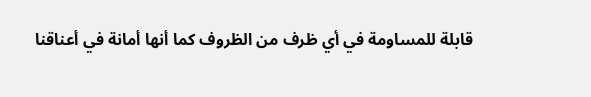قابلة للمساومة في أي ظرف من الظروف كما أنها أمانة في أعناقنا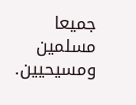جميعا مسلمين ومسيحيين.